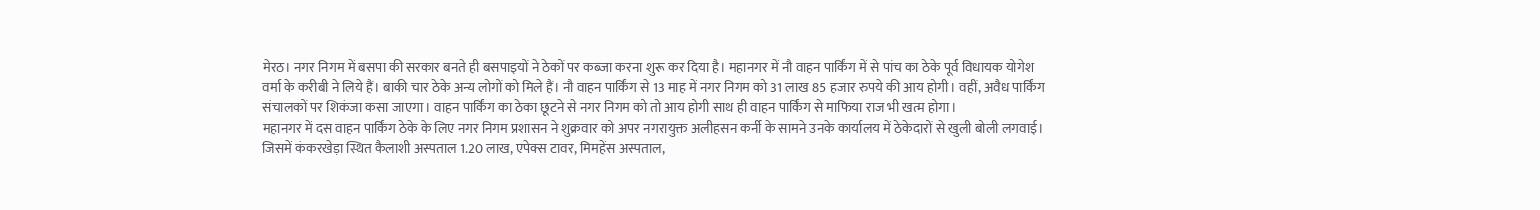मेरठ। नगर निगम में बसपा की सरकार बनते ही बसपाइयों ने ठेकों पर कब्जा करना शुरू कर दिया है। महानगर में नौ वाहन पार्किंग में से पांच का ठेके पूर्व विधायक योगेश वर्मा के करीबी ने लिये हैं। बाकी चार ठेके अन्य लोगों को मिले हैं। नौ वाहन पार्किंग से 13 माह में नगर निगम को 31 लाख 85 हजार रुपये की आय होगी। वहीं, अवैध पार्किंग संचालकों पर शिकंजा कसा जाएगा। वाहन पार्किंग का ठेका छूटने से नगर निगम को तो आय होगी साथ ही वाहन पार्किंग से माफिया राज भी खत्म होगा।
महानगर में दस वाहन पार्किंग ठेके के लिए नगर निगम प्रशासन ने शुक्रवार को अपर नगरायुक्त अलीहसन कर्नी के सामने उनके कार्यालय में ठेकेदारों से खुली बोली लगवाई। जिसमें कंकरखेड़ा स्थित कैलाशी अस्पताल 1.20 लाख, एपेक्स टावर, मिमहेंस अस्पताल,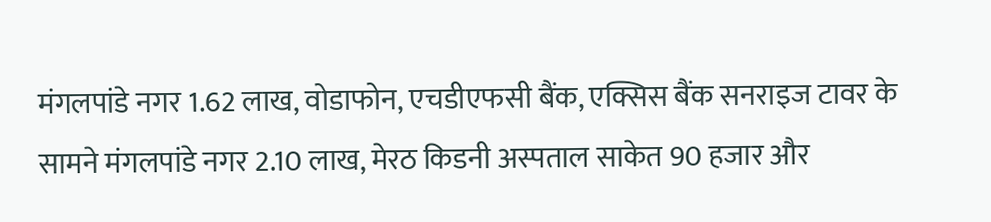मंगलपांडे नगर 1.62 लाख, वोडाफोन, एचडीएफसी बैंक, एक्सिस बैंक सनराइज टावर के सामने मंगलपांडे नगर 2.10 लाख, मेरठ किडनी अस्पताल साकेत 90 हजार और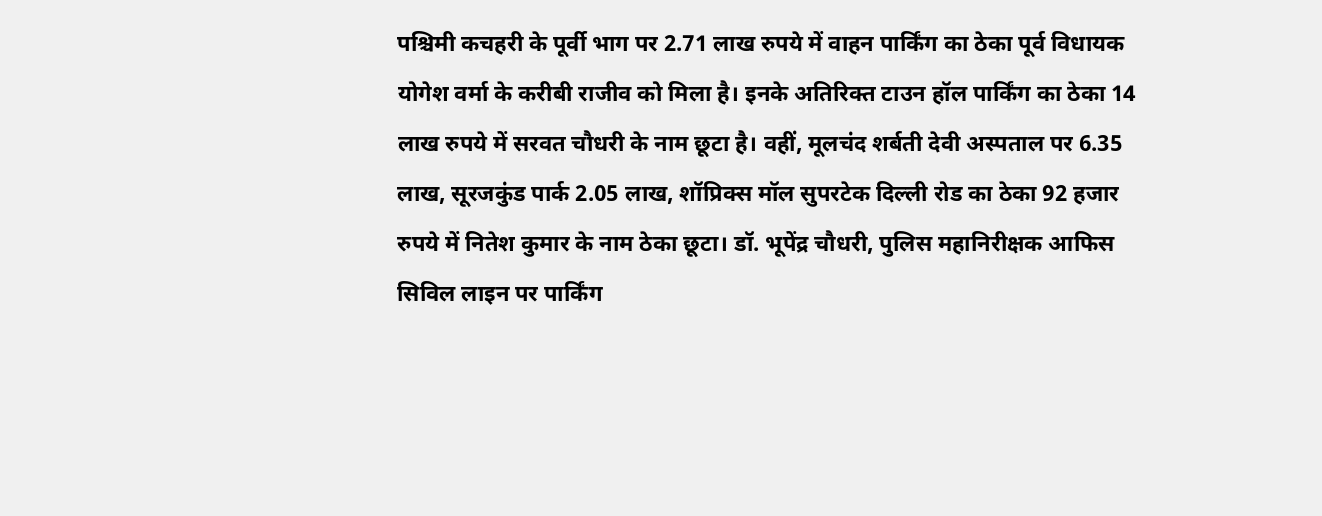पश्चिमी कचहरी के पूर्वी भाग पर 2.71 लाख रुपये में वाहन पार्किंग का ठेका पूर्व विधायक योगेश वर्मा के करीबी राजीव को मिला है। इनके अतिरिक्त टाउन हॉल पार्किंग का ठेका 14 लाख रुपये में सरवत चौधरी के नाम छूटा है। वहीं, मूलचंद शर्बती देवी अस्पताल पर 6.35 लाख, सूरजकुंड पार्क 2.05 लाख, शॉप्रिक्स मॉल सुपरटेक दिल्ली रोड का ठेका 92 हजार रुपये में नितेश कुमार के नाम ठेका छूटा। डॉ. भूपेंद्र चौधरी, पुलिस महानिरीक्षक आफिस सिविल लाइन पर पार्किंग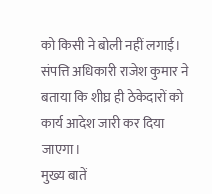को किसी ने बोली नहीं लगाई। संपत्ति अधिकारी राजेश कुमार ने बताया कि शीघ्र ही ठेकेदारों को कार्य आदेश जारी कर दिया जाएगा।
मुख्य बातें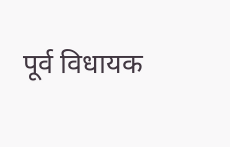पूर्व विधायक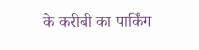के करीबी का पार्किंग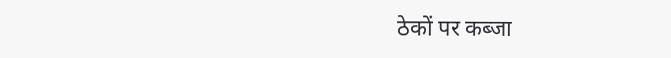ठेकों पर कब्जा